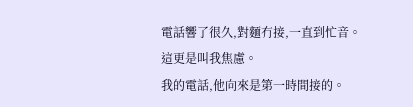電話響了很久,對麵冇接,一直到忙音。
這更是叫我焦慮。
我的電話,他向來是第一時間接的。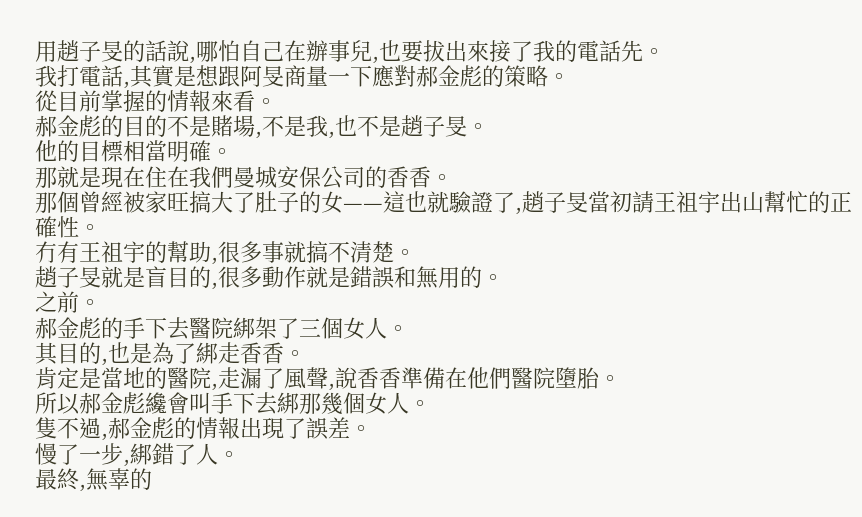用趙子旻的話說,哪怕自己在辦事兒,也要拔出來接了我的電話先。
我打電話,其實是想跟阿旻商量一下應對郝金彪的策略。
從目前掌握的情報來看。
郝金彪的目的不是賭場,不是我,也不是趙子旻。
他的目標相當明確。
那就是現在住在我們曼城安保公司的香香。
那個曾經被家旺搞大了肚子的女——這也就驗證了,趙子旻當初請王祖宇出山幫忙的正確性。
冇有王祖宇的幫助,很多事就搞不清楚。
趙子旻就是盲目的,很多動作就是錯誤和無用的。
之前。
郝金彪的手下去醫院綁架了三個女人。
其目的,也是為了綁走香香。
肯定是當地的醫院,走漏了風聲,說香香準備在他們醫院墮胎。
所以郝金彪纔會叫手下去綁那幾個女人。
隻不過,郝金彪的情報出現了誤差。
慢了一步,綁錯了人。
最終,無辜的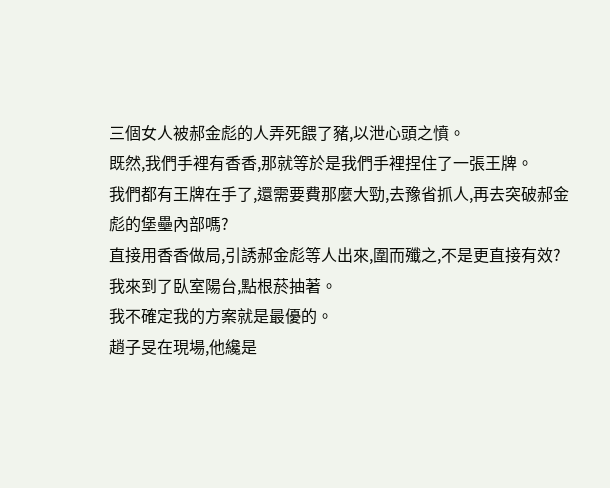三個女人被郝金彪的人弄死餵了豬,以泄心頭之憤。
既然,我們手裡有香香,那就等於是我們手裡捏住了一張王牌。
我們都有王牌在手了,還需要費那麼大勁,去豫省抓人,再去突破郝金彪的堡壘內部嗎?
直接用香香做局,引誘郝金彪等人出來,圍而殲之,不是更直接有效?
我來到了臥室陽台,點根菸抽著。
我不確定我的方案就是最優的。
趙子旻在現場,他纔是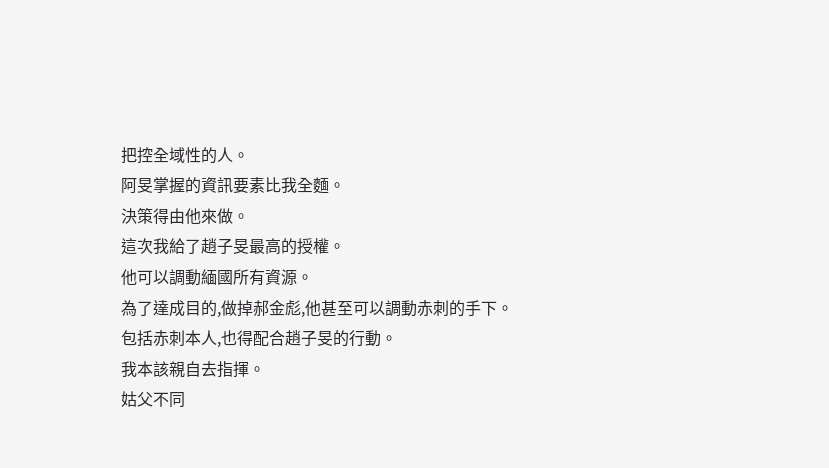把控全域性的人。
阿旻掌握的資訊要素比我全麵。
決策得由他來做。
這次我給了趙子旻最高的授權。
他可以調動緬國所有資源。
為了達成目的,做掉郝金彪,他甚至可以調動赤刺的手下。
包括赤刺本人,也得配合趙子旻的行動。
我本該親自去指揮。
姑父不同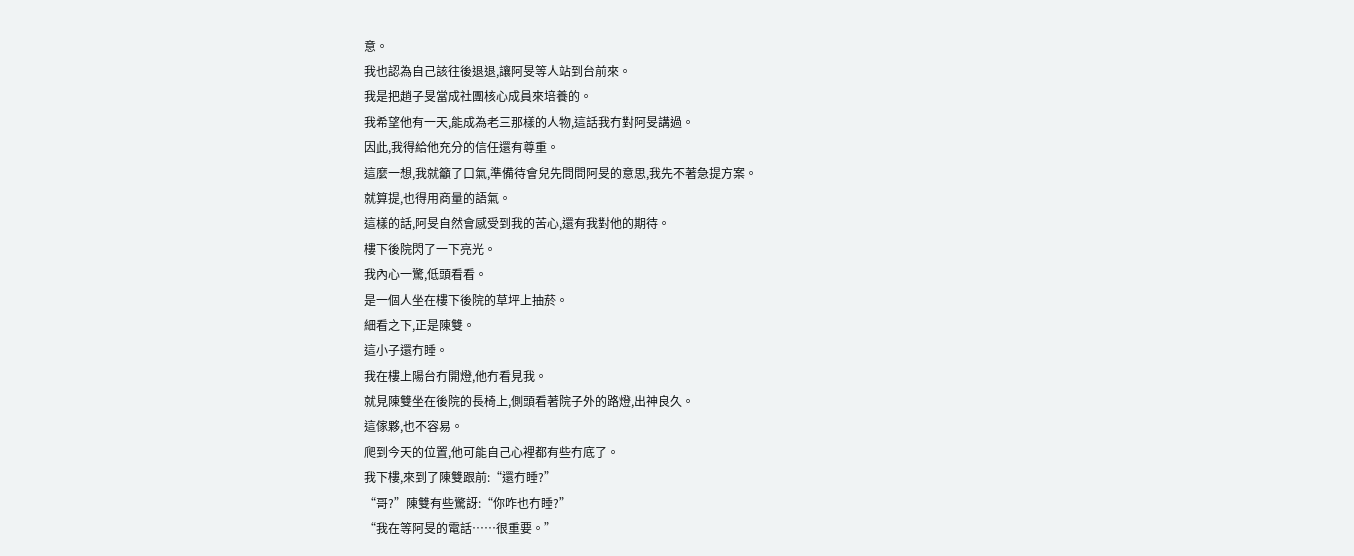意。
我也認為自己該往後退退,讓阿旻等人站到台前來。
我是把趙子旻當成社團核心成員來培養的。
我希望他有一天,能成為老三那樣的人物,這話我冇對阿旻講過。
因此,我得給他充分的信任還有尊重。
這麼一想,我就籲了口氣,準備待會兒先問問阿旻的意思,我先不著急提方案。
就算提,也得用商量的語氣。
這樣的話,阿旻自然會感受到我的苦心,還有我對他的期待。
樓下後院閃了一下亮光。
我內心一驚,低頭看看。
是一個人坐在樓下後院的草坪上抽菸。
細看之下,正是陳雙。
這小子還冇睡。
我在樓上陽台冇開燈,他冇看見我。
就見陳雙坐在後院的長椅上,側頭看著院子外的路燈,出神良久。
這傢夥,也不容易。
爬到今天的位置,他可能自己心裡都有些冇底了。
我下樓,來到了陳雙跟前:“還冇睡?”
“哥?”陳雙有些驚訝:“你咋也冇睡?”
“我在等阿旻的電話……很重要。”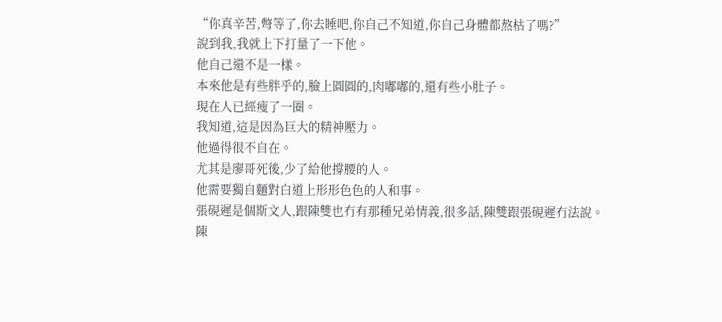“你真辛苦,彆等了,你去睡吧,你自己不知道,你自己身體都熬枯了嗎?”
說到我,我就上下打量了一下他。
他自己還不是一樣。
本來他是有些胖乎的,臉上圓圓的,肉嘟嘟的,還有些小肚子。
現在人已經瘦了一圈。
我知道,這是因為巨大的精神壓力。
他過得很不自在。
尤其是廖哥死後,少了給他撐腰的人。
他需要獨自麵對白道上形形色色的人和事。
張硯遲是個斯文人,跟陳雙也冇有那種兄弟情義,很多話,陳雙跟張硯遲冇法說。
陳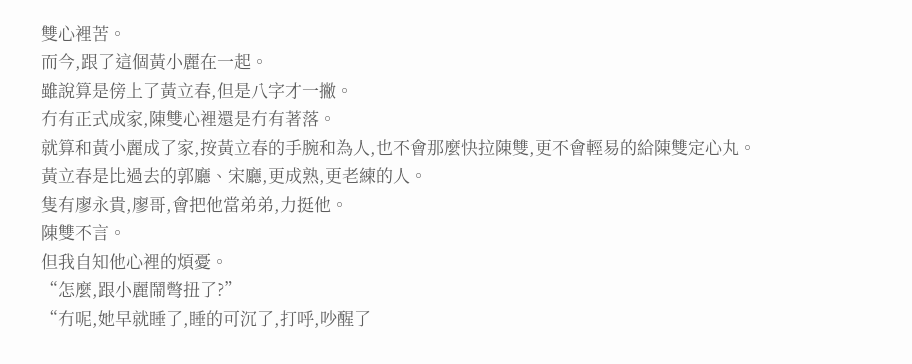雙心裡苦。
而今,跟了這個黃小麗在一起。
雖說算是傍上了黃立春,但是八字才一撇。
冇有正式成家,陳雙心裡還是冇有著落。
就算和黃小麗成了家,按黃立春的手腕和為人,也不會那麼快拉陳雙,更不會輕易的給陳雙定心丸。
黃立春是比過去的郭廳、宋廳,更成熟,更老練的人。
隻有廖永貴,廖哥,會把他當弟弟,力挺他。
陳雙不言。
但我自知他心裡的煩憂。
“怎麼,跟小麗鬧彆扭了?”
“冇呢,她早就睡了,睡的可沉了,打呼,吵醒了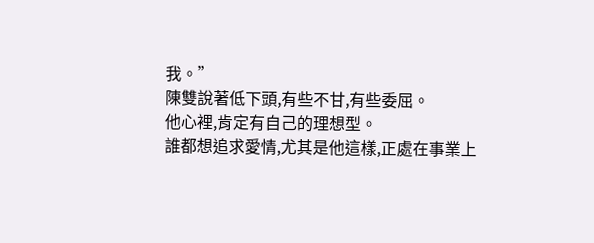我。”
陳雙說著低下頭,有些不甘,有些委屈。
他心裡,肯定有自己的理想型。
誰都想追求愛情,尤其是他這樣,正處在事業上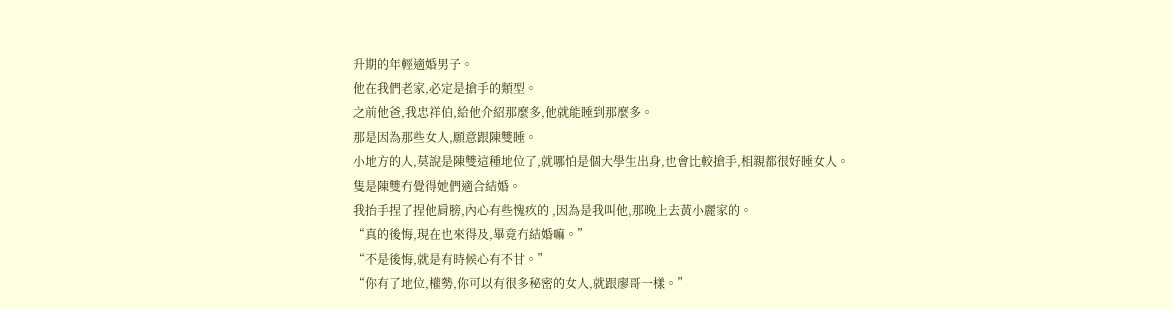升期的年輕適婚男子。
他在我們老家,必定是搶手的類型。
之前他爸,我忠祥伯,給他介紹那麼多,他就能睡到那麼多。
那是因為那些女人,願意跟陳雙睡。
小地方的人,莫說是陳雙這種地位了,就哪怕是個大學生出身,也會比較搶手,相親都很好睡女人。
隻是陳雙冇覺得她們適合結婚。
我抬手捏了捏他肩膀,內心有些愧疚的 ,因為是我叫他,那晚上去黃小麗家的。
“真的後悔,現在也來得及,畢竟冇結婚嘛。”
“不是後悔,就是有時候心有不甘。”
“你有了地位,權勢,你可以有很多秘密的女人,就跟廖哥一樣。”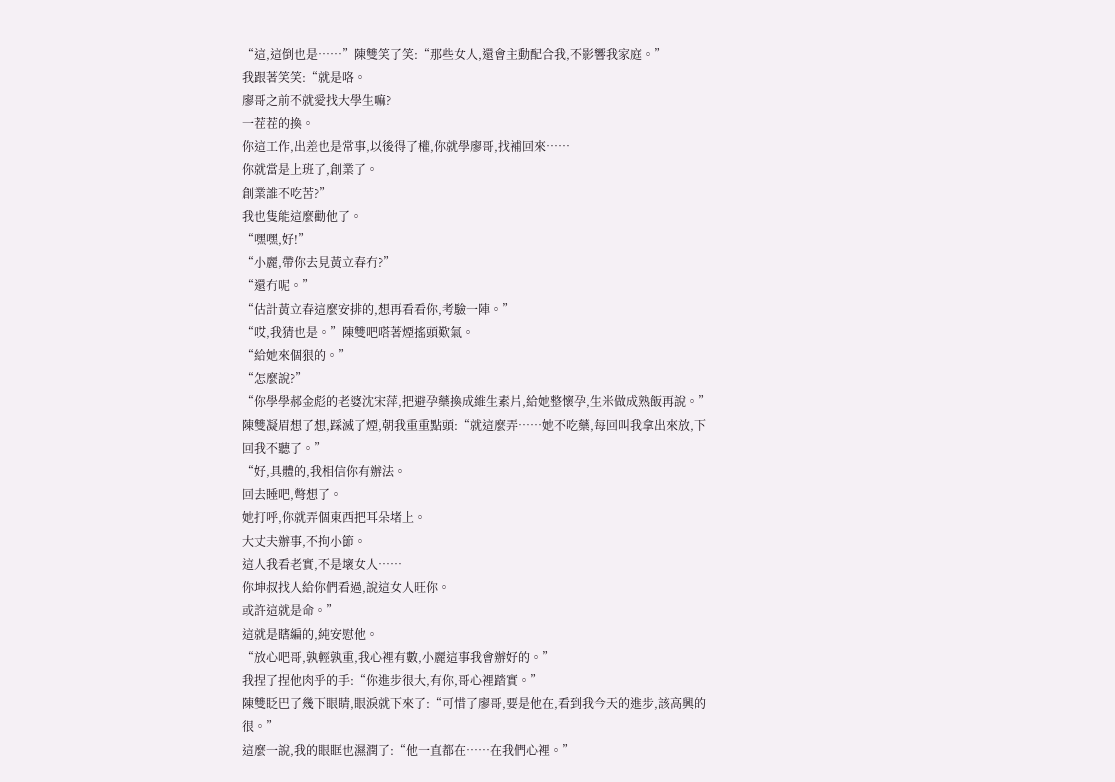“這,這倒也是……”陳雙笑了笑:“那些女人,還會主動配合我,不影響我家庭。”
我跟著笑笑:“就是咯。
廖哥之前不就愛找大學生嘛?
一茬茬的換。
你這工作,出差也是常事,以後得了權,你就學廖哥,找補回來……
你就當是上班了,創業了。
創業誰不吃苦?”
我也隻能這麼勸他了。
“嘿嘿,好!”
“小麗,帶你去見黃立春冇?”
“還冇呢。”
“估計黃立春這麼安排的,想再看看你,考驗一陣。”
“哎,我猜也是。”陳雙吧嗒著煙搖頭歎氣。
“給她來個狠的。”
“怎麼說?”
“你學學郝金彪的老婆沈宋萍,把避孕藥換成維生素片,給她整懷孕,生米做成熟飯再說。”
陳雙凝眉想了想,踩滅了煙,朝我重重點頭:“就這麼弄……她不吃藥,每回叫我拿出來放,下回我不聽了。”
“好,具體的,我相信你有辦法。
回去睡吧,彆想了。
她打呼,你就弄個東西把耳朵堵上。
大丈夫辦事,不拘小節。
這人我看老實,不是壞女人……
你坤叔找人給你們看過,說這女人旺你。
或許這就是命。”
這就是瞎編的,純安慰他。
“放心吧哥,孰輕孰重,我心裡有數,小麗這事我會辦好的。”
我捏了捏他肉乎的手:“你進步很大,有你,哥心裡踏實。”
陳雙眨巴了幾下眼睛,眼淚就下來了:“可惜了廖哥,要是他在,看到我今天的進步,該高興的很。”
這麼一說,我的眼眶也濕潤了:“他一直都在……在我們心裡。”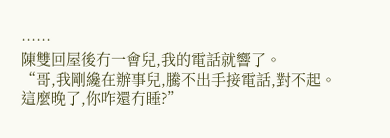……
陳雙回屋後冇一會兒,我的電話就響了。
“哥,我剛纔在辦事兒,騰不出手接電話,對不起。
這麼晚了,你咋還冇睡?”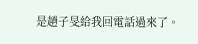是趙子旻給我回電話過來了。